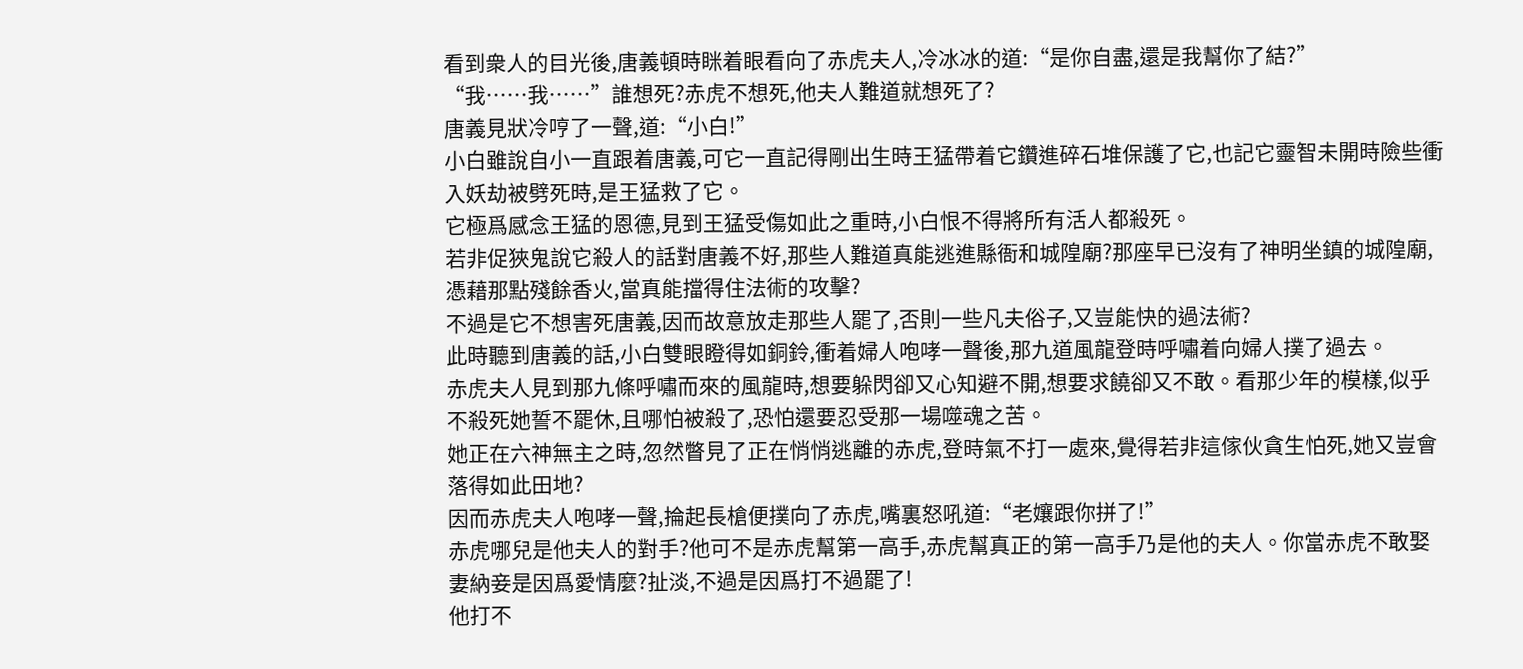看到衆人的目光後,唐義頓時眯着眼看向了赤虎夫人,冷冰冰的道:“是你自盡,還是我幫你了結?”
“我……我……”誰想死?赤虎不想死,他夫人難道就想死了?
唐義見狀冷哼了一聲,道:“小白!”
小白雖說自小一直跟着唐義,可它一直記得剛出生時王猛帶着它鑽進碎石堆保護了它,也記它靈智未開時險些衝入妖劫被劈死時,是王猛救了它。
它極爲感念王猛的恩德,見到王猛受傷如此之重時,小白恨不得將所有活人都殺死。
若非促狹鬼說它殺人的話對唐義不好,那些人難道真能逃進縣衙和城隍廟?那座早已沒有了神明坐鎮的城隍廟,憑藉那點殘餘香火,當真能擋得住法術的攻擊?
不過是它不想害死唐義,因而故意放走那些人罷了,否則一些凡夫俗子,又豈能快的過法術?
此時聽到唐義的話,小白雙眼瞪得如銅鈴,衝着婦人咆哮一聲後,那九道風龍登時呼嘯着向婦人撲了過去。
赤虎夫人見到那九條呼嘯而來的風龍時,想要躲閃卻又心知避不開,想要求饒卻又不敢。看那少年的模樣,似乎不殺死她誓不罷休,且哪怕被殺了,恐怕還要忍受那一場噬魂之苦。
她正在六神無主之時,忽然瞥見了正在悄悄逃離的赤虎,登時氣不打一處來,覺得若非這傢伙貪生怕死,她又豈會落得如此田地?
因而赤虎夫人咆哮一聲,掄起長槍便撲向了赤虎,嘴裏怒吼道:“老孃跟你拼了!”
赤虎哪兒是他夫人的對手?他可不是赤虎幫第一高手,赤虎幫真正的第一高手乃是他的夫人。你當赤虎不敢娶妻納妾是因爲愛情麼?扯淡,不過是因爲打不過罷了!
他打不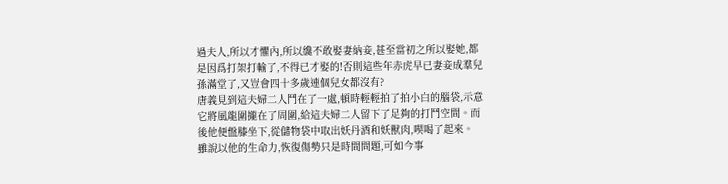過夫人,所以才懼內,所以纔不敢娶妻納妾,甚至當初之所以娶她,都是因爲打架打輸了,不得已才娶的!否則這些年赤虎早已妻妾成羣兒孫滿堂了,又豈會四十多歲連個兒女都沒有?
唐義見到這夫婦二人鬥在了一處,頓時輕輕拍了拍小白的腦袋,示意它將風龍圍攏在了周圍,給這夫婦二人留下了足夠的打鬥空間。而後他便盤膝坐下,從儲物袋中取出妖丹酒和妖獸肉,喫喝了起來。
雖說以他的生命力,恢復傷勢只是時間問題,可如今事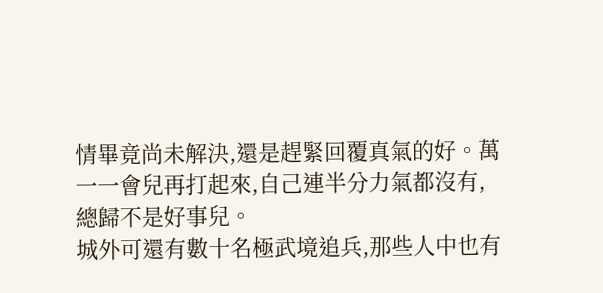情畢竟尚未解決,還是趕緊回覆真氣的好。萬一一會兒再打起來,自己連半分力氣都沒有,總歸不是好事兒。
城外可還有數十名極武境追兵,那些人中也有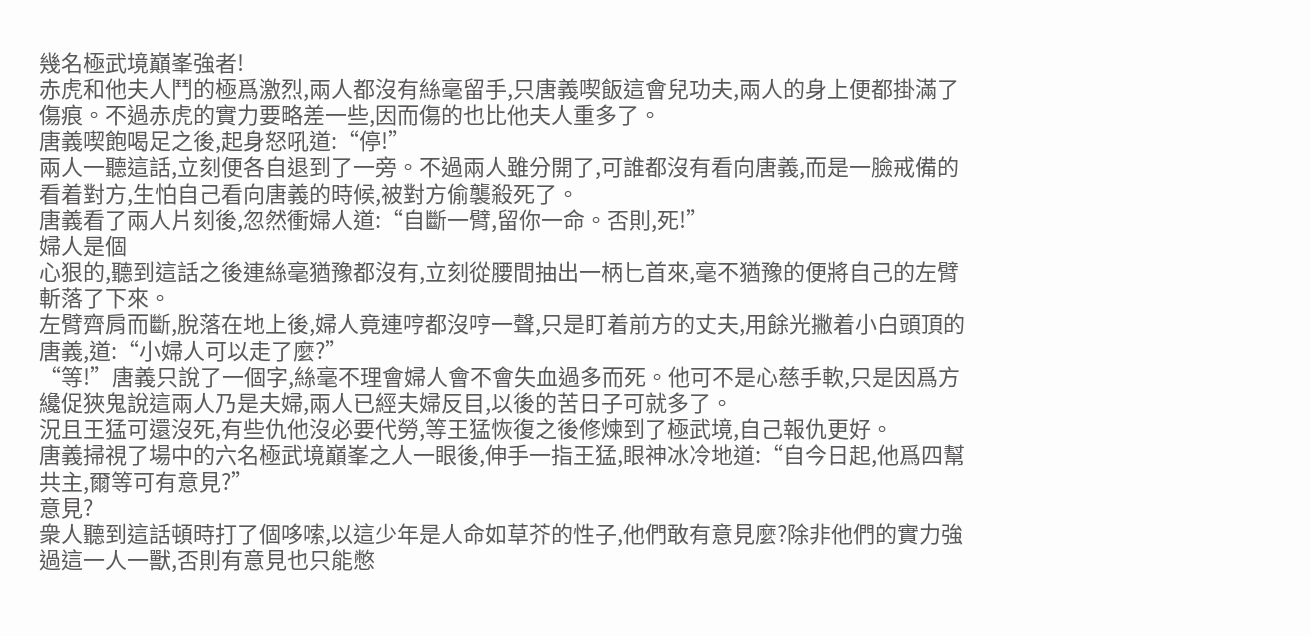幾名極武境巔峯強者!
赤虎和他夫人鬥的極爲激烈,兩人都沒有絲毫留手,只唐義喫飯這會兒功夫,兩人的身上便都掛滿了傷痕。不過赤虎的實力要略差一些,因而傷的也比他夫人重多了。
唐義喫飽喝足之後,起身怒吼道:“停!”
兩人一聽這話,立刻便各自退到了一旁。不過兩人雖分開了,可誰都沒有看向唐義,而是一臉戒備的看着對方,生怕自己看向唐義的時候,被對方偷襲殺死了。
唐義看了兩人片刻後,忽然衝婦人道:“自斷一臂,留你一命。否則,死!”
婦人是個
心狠的,聽到這話之後連絲毫猶豫都沒有,立刻從腰間抽出一柄匕首來,毫不猶豫的便將自己的左臂斬落了下來。
左臂齊肩而斷,脫落在地上後,婦人竟連哼都沒哼一聲,只是盯着前方的丈夫,用餘光撇着小白頭頂的唐義,道:“小婦人可以走了麼?”
“等!”唐義只說了一個字,絲毫不理會婦人會不會失血過多而死。他可不是心慈手軟,只是因爲方纔促狹鬼說這兩人乃是夫婦,兩人已經夫婦反目,以後的苦日子可就多了。
況且王猛可還沒死,有些仇他沒必要代勞,等王猛恢復之後修煉到了極武境,自己報仇更好。
唐義掃視了場中的六名極武境巔峯之人一眼後,伸手一指王猛,眼神冰冷地道:“自今日起,他爲四幫共主,爾等可有意見?”
意見?
衆人聽到這話頓時打了個哆嗦,以這少年是人命如草芥的性子,他們敢有意見麼?除非他們的實力強過這一人一獸,否則有意見也只能憋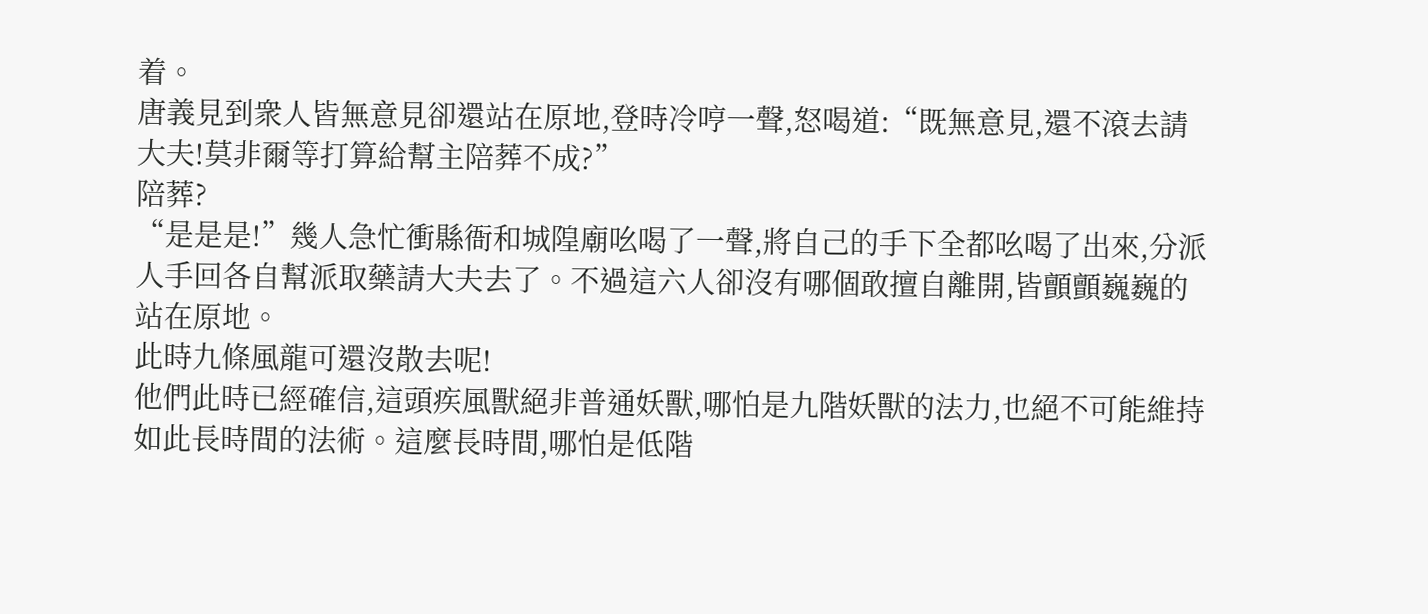着。
唐義見到衆人皆無意見卻還站在原地,登時冷哼一聲,怒喝道:“既無意見,還不滾去請大夫!莫非爾等打算給幫主陪葬不成?”
陪葬?
“是是是!”幾人急忙衝縣衙和城隍廟吆喝了一聲,將自己的手下全都吆喝了出來,分派人手回各自幫派取藥請大夫去了。不過這六人卻沒有哪個敢擅自離開,皆顫顫巍巍的站在原地。
此時九條風龍可還沒散去呢!
他們此時已經確信,這頭疾風獸絕非普通妖獸,哪怕是九階妖獸的法力,也絕不可能維持如此長時間的法術。這麼長時間,哪怕是低階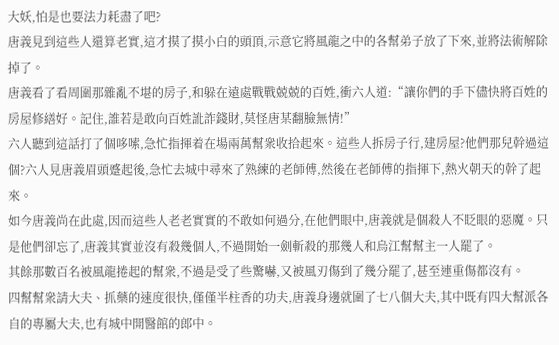大妖,怕是也要法力耗盡了吧?
唐義見到這些人還算老實,這才摸了摸小白的頭頂,示意它將風龍之中的各幫弟子放了下來,並將法術解除掉了。
唐義看了看周圍那雜亂不堪的房子,和躲在遠處戰戰兢兢的百姓,衝六人道:“讓你們的手下儘快將百姓的房屋修繕好。記住,誰若是敢向百姓訛詐錢財,莫怪唐某翻臉無情!”
六人聽到這話打了個哆嗦,急忙指揮着在場兩萬幫衆收拾起來。這些人拆房子行,建房屋?他們那兒幹過這個?六人見唐義眉頭蹙起後,急忙去城中尋來了熟練的老師傅,然後在老師傅的指揮下,熱火朝天的幹了起來。
如今唐義尚在此處,因而這些人老老實實的不敢如何過分,在他們眼中,唐義就是個殺人不眨眼的惡魔。只是他們卻忘了,唐義其實並沒有殺幾個人,不過開始一劍斬殺的那幾人和烏江幫幫主一人罷了。
其餘那數百名被風龍捲起的幫衆,不過是受了些驚嚇,又被風刃傷到了幾分罷了,甚至連重傷都沒有。
四幫幫衆請大夫、抓藥的速度很快,僅僅半柱香的功夫,唐義身邊就圍了七八個大夫,其中既有四大幫派各自的專屬大夫,也有城中開醫館的郎中。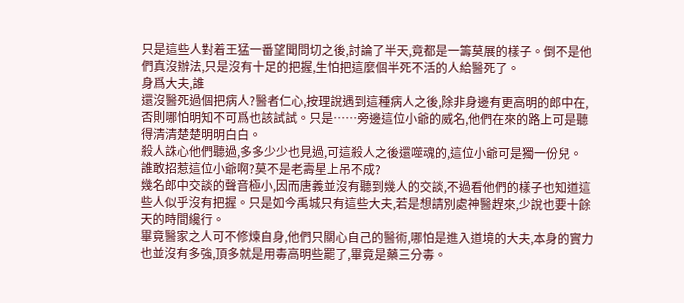只是這些人對着王猛一番望聞問切之後,討論了半天,竟都是一籌莫展的樣子。倒不是他們真沒辦法,只是沒有十足的把握,生怕把這麼個半死不活的人給醫死了。
身爲大夫,誰
還沒醫死過個把病人?醫者仁心,按理說遇到這種病人之後,除非身邊有更高明的郎中在,否則哪怕明知不可爲也該試試。只是……旁邊這位小爺的威名,他們在來的路上可是聽得清清楚楚明明白白。
殺人誅心他們聽過,多多少少也見過,可這殺人之後還噬魂的,這位小爺可是獨一份兒。
誰敢招惹這位小爺啊?莫不是老壽星上吊不成?
幾名郎中交談的聲音極小,因而唐義並沒有聽到幾人的交談,不過看他們的樣子也知道這些人似乎沒有把握。只是如今禹城只有這些大夫,若是想請別處神醫趕來,少說也要十餘天的時間纔行。
畢竟醫家之人可不修煉自身,他們只關心自己的醫術,哪怕是進入道境的大夫,本身的實力也並沒有多強,頂多就是用毒高明些罷了,畢竟是藥三分毒。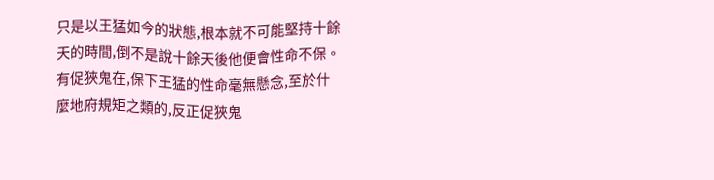只是以王猛如今的狀態,根本就不可能堅持十餘天的時間,倒不是說十餘天後他便會性命不保。
有促狹鬼在,保下王猛的性命毫無懸念,至於什麼地府規矩之類的,反正促狹鬼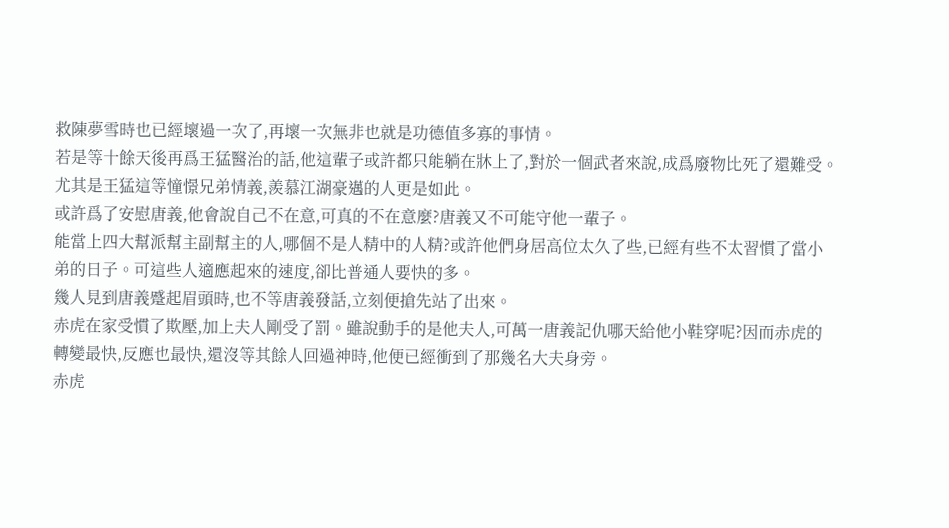救陳夢雪時也已經壞過一次了,再壞一次無非也就是功德值多寡的事情。
若是等十餘天後再爲王猛醫治的話,他這輩子或許都只能躺在牀上了,對於一個武者來說,成爲廢物比死了還難受。尤其是王猛這等憧憬兄弟情義,羨慕江湖豪邁的人更是如此。
或許爲了安慰唐義,他會說自己不在意,可真的不在意麼?唐義又不可能守他一輩子。
能當上四大幫派幫主副幫主的人,哪個不是人精中的人精?或許他們身居高位太久了些,已經有些不太習慣了當小弟的日子。可這些人適應起來的速度,卻比普通人要快的多。
幾人見到唐義蹙起眉頭時,也不等唐義發話,立刻便搶先站了出來。
赤虎在家受慣了欺壓,加上夫人剛受了罰。雖說動手的是他夫人,可萬一唐義記仇哪天給他小鞋穿呢?因而赤虎的轉變最快,反應也最快,還沒等其餘人回過神時,他便已經衝到了那幾名大夫身旁。
赤虎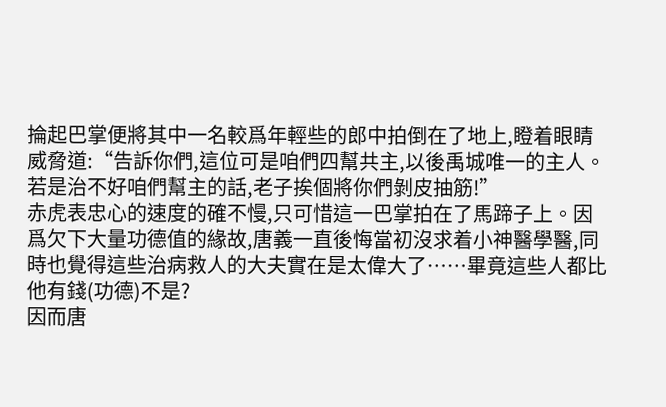掄起巴掌便將其中一名較爲年輕些的郎中拍倒在了地上,瞪着眼睛威脅道:“告訴你們,這位可是咱們四幫共主,以後禹城唯一的主人。若是治不好咱們幫主的話,老子挨個將你們剝皮抽筋!”
赤虎表忠心的速度的確不慢,只可惜這一巴掌拍在了馬蹄子上。因爲欠下大量功德值的緣故,唐義一直後悔當初沒求着小神醫學醫,同時也覺得這些治病救人的大夫實在是太偉大了……畢竟這些人都比他有錢(功德)不是?
因而唐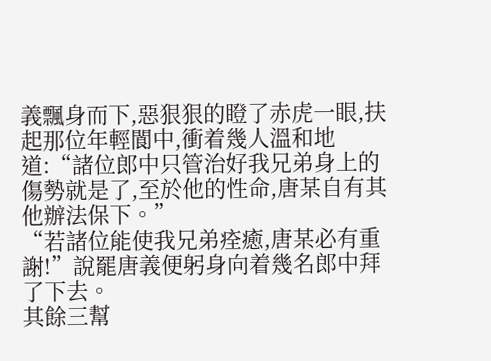義飄身而下,惡狠狠的瞪了赤虎一眼,扶起那位年輕閬中,衝着幾人溫和地道:“諸位郎中只管治好我兄弟身上的傷勢就是了,至於他的性命,唐某自有其他辦法保下。”
“若諸位能使我兄弟痊癒,唐某必有重謝!”說罷唐義便躬身向着幾名郎中拜了下去。
其餘三幫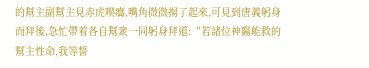的幫主副幫主見赤虎喫癟,嘴角微微揚了起來,可見到唐義躬身而拜後,急忙帶着各自幫衆一同躬身拜道:“若諸位神醫能救的幫主性命,我等誓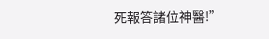死報答諸位神醫!”